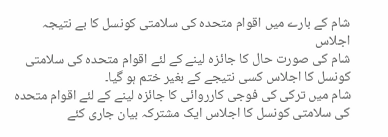شام کے بارے میں اقوام متحدہ کی سلامتی کونسل کا بے نتیجہ اجلاس
شام کی صورت حال کا جائزہ لینے کے لئے اقوام متحدہ کی سلامتی کونسل کا اجلاس کسی نتیجے کے بغیر ختم ہو گیا۔
شام میں ترکی کی فوجی کارروائی کا جائزہ لینے کے لئے اقوام متحدہ کی سلامتی کونسل کا اجلاس ایک مشترکہ بیان جاری کئے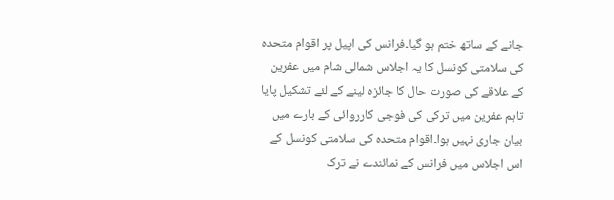جانے کے ساتھ ختم ہو گیا۔فرانس کی اپیل پر اقوام متحدہ کی سلامتی کونسل کا یہ اجلاس شمالی شام میں عفرین کے علاقے کی صورت حال کا جائزہ لینے کے لئے تشکیل پایا تاہم عفرین میں ترکی کی فوجی کارروائی کے بارے میں بیان جاری نہیں ہوا۔اقوام متحدہ کی سلامتی کونسل کے اس اجلاس میں فرانس کے نمائندے نے ترک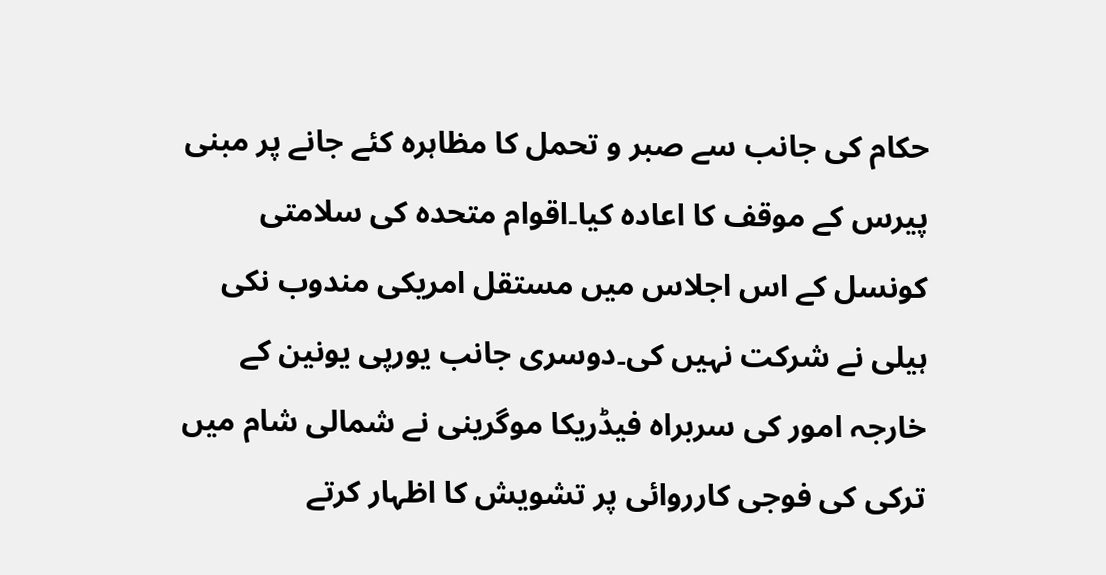حکام کی جانب سے صبر و تحمل کا مظاہرہ کئے جانے پر مبنی پیرس کے موقف کا اعادہ کیا۔اقوام متحدہ کی سلامتی کونسل کے اس اجلاس میں مستقل امریکی مندوب نکی ہیلی نے شرکت نہیں کی۔دوسری جانب یورپی یونین کے خارجہ امور کی سربراہ فیڈریکا موگرینی نے شمالی شام میں ترکی کی فوجی کارروائی پر تشویش کا اظہار کرتے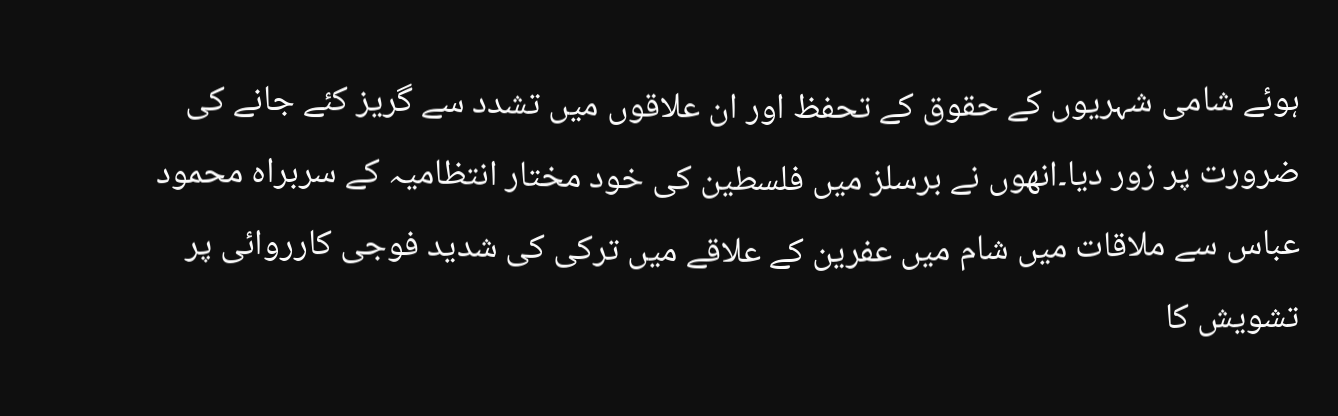ہوئے شامی شہریوں کے حقوق کے تحفظ اور ان علاقوں میں تشدد سے گریز کئے جانے کی ضرورت پر زور دیا۔انھوں نے برسلز میں فلسطین کی خود مختار انتظامیہ کے سربراہ محمود عباس سے ملاقات میں شام میں عفرین کے علاقے میں ترکی کی شدید فوجی کارروائی پر تشویش کا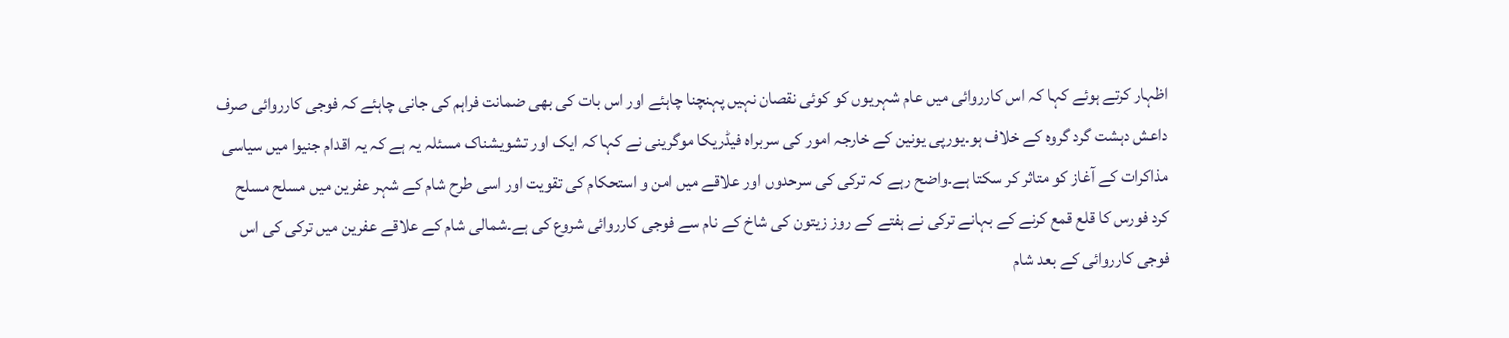اظہار کرتے ہوئے کہا کہ اس کارروائی میں عام شہریوں کو کوئی نقصان نہیں پہنچنا چاہئے اور اس بات کی بھی ضمانت فراہم کی جانی چاہئے کہ فوجی کارروائی صرف داعش دہشت گرد گروہ کے خلاف ہو۔یورپی یونین کے خارجہ امور کی سربراہ فیڈریکا موگرینی نے کہا کہ ایک اور تشویشناک مسئلہ یہ ہے کہ یہ اقدام جنیوا میں سیاسی مذاکرات کے آغاز کو متاثر کر سکتا ہے۔واضح رہے کہ ترکی کی سرحدوں اور علاقے میں امن و استحکام کی تقویت اور اسی طرح شام کے شہر عفرین میں مسلح مسلح کرد فورس کا قلع قمع کرنے کے بہانے ترکی نے ہفتے کے روز زیتون کی شاخ کے نام سے فوجی کارروائی شروع کی ہے۔شمالی شام کے علاقے عفرین میں ترکی کی اس فوجی کارروائی کے بعد شام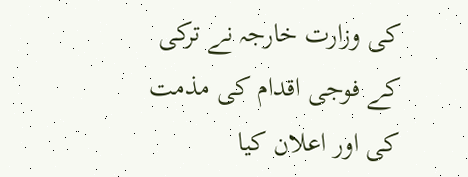کی وزارت خارجہ نے ترکی کے فوجی اقدام کی مذمت کی اور اعلان کیا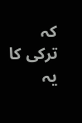کہ ترکی کا یہ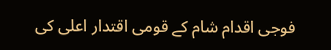فوجی اقدام شام کے قومی اقتدار اعلی کی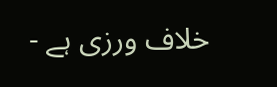خلاف ورزی ہے -